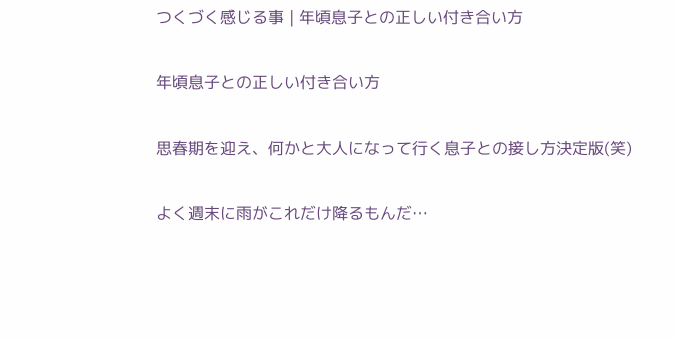つくづく感じる事 | 年頃息子との正しい付き合い方

年頃息子との正しい付き合い方

思春期を迎え、何かと大人になって行く息子との接し方決定版(笑)

よく週末に雨がこれだけ降るもんだ…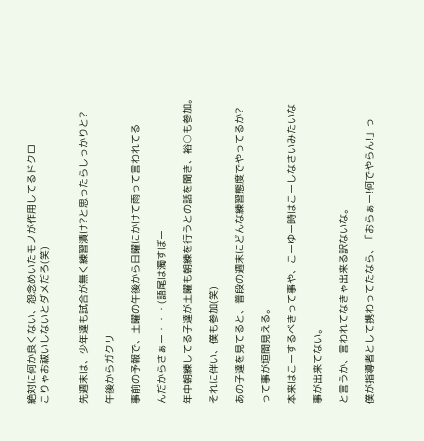絶対に何か良くない、怨念めいたモノが作用してるドクロ
こりゃお祓いしないとダメだろ(笑)


先週末は、少年達も試合が無く練習漬け?と思ったらしっかりと?

午後からガクリ

事前の予報で、土曜の午後から日曜にかけて雨って言われてる

んだからさぁー・・・(語尾は濁すぼー

年中朝練してる子達が土曜も朝練を行うとの話を聞き、裕○も参加。

それに伴い、僕も参加(笑)

あの子達を見てると、普段の週末にどんな練習態度でやってるか?

って事が垣間見える。

本来はこーするべきって事や、こーゆー時はこーしなさいみたいな

事が出来てない。

と言うか、言われてなきゃ出来る訳ないな。

僕が指導者として携わってたなら、「おらぁー!何でやらん!」っ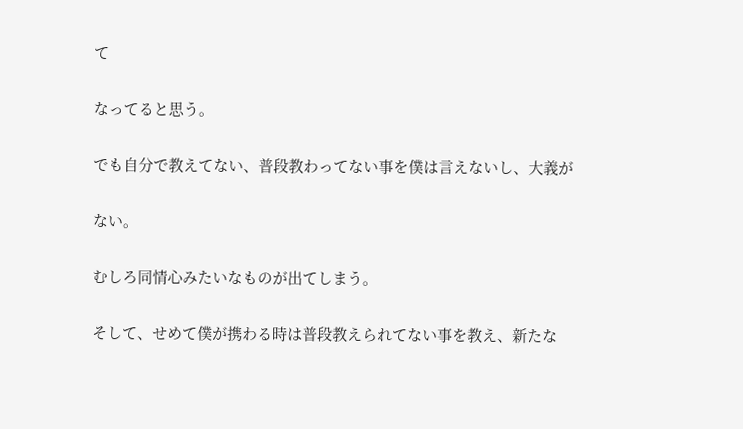て

なってると思う。

でも自分で教えてない、普段教わってない事を僕は言えないし、大義が

ない。

むしろ同情心みたいなものが出てしまう。

そして、せめて僕が携わる時は普段教えられてない事を教え、新たな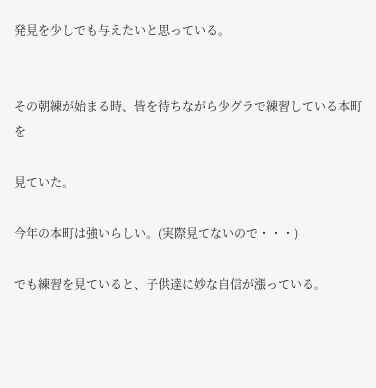発見を少しでも与えたいと思っている。


その朝練が始まる時、皆を待ちながら少グラで練習している本町を

見ていた。

今年の本町は強いらしい。(実際見てないので・・・)

でも練習を見ていると、子供達に妙な自信が漲っている。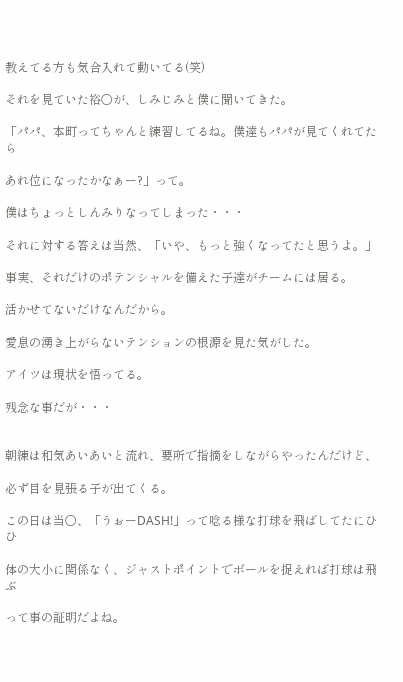教えてる方も気合入れて動いてる(笑)

それを見ていた裕○が、しみじみと僕に聞いてきた。

「パパ、本町ってちゃんと練習してるね。僕達もパパが見てくれてたら

あれ位になったかなぁー?」って。

僕はちょっとしんみりなってしまった・・・

それに対する答えは当然、「いや、もっと強くなってたと思うよ。」

事実、それだけのポテンシャルを備えた子達がチームには居る。

活かせてないだけなんだから。

愛息の湧き上がらないテンションの根源を見た気がした。

アイツは現状を悟ってる。

残念な事だが・・・


朝練は和気あいあいと流れ、要所で指摘をしながらやったんだけど、

必ず目を見張る子が出てくる。

この日は当○、「うぉーDASH!」って唸る様な打球を飛ばしてたにひひ

体の大小に関係なく、ジャストポイントでボールを捉えれば打球は飛ぶ

って事の証明だよね。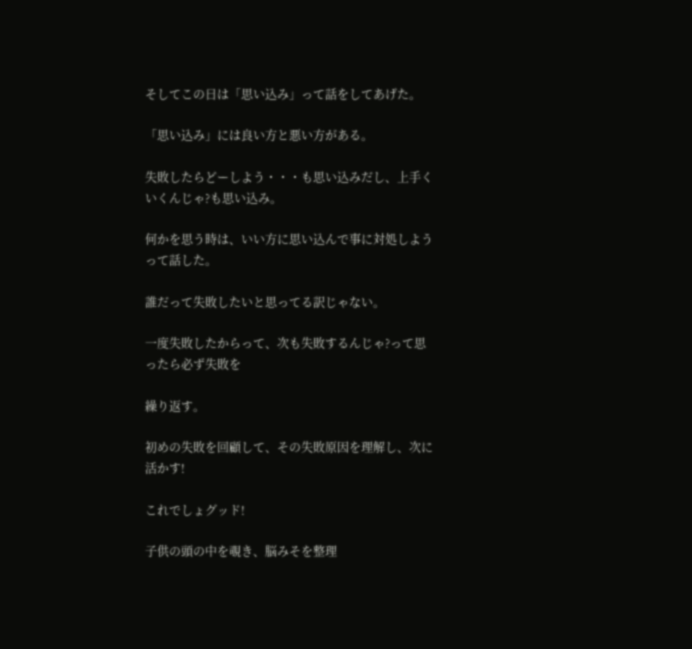そしてこの日は「思い込み」って話をしてあげた。

「思い込み」には良い方と悪い方がある。

失敗したらどーしよう・・・も思い込みだし、上手くいくんじゃ?も思い込み。

何かを思う時は、いい方に思い込んで事に対処しようって話した。

誰だって失敗したいと思ってる訳じゃない。

一度失敗したからって、次も失敗するんじゃ?って思ったら必ず失敗を

繰り返す。

初めの失敗を回顧して、その失敗原因を理解し、次に活かす!

これでしょグッド!

子供の頭の中を覗き、脳みそを整理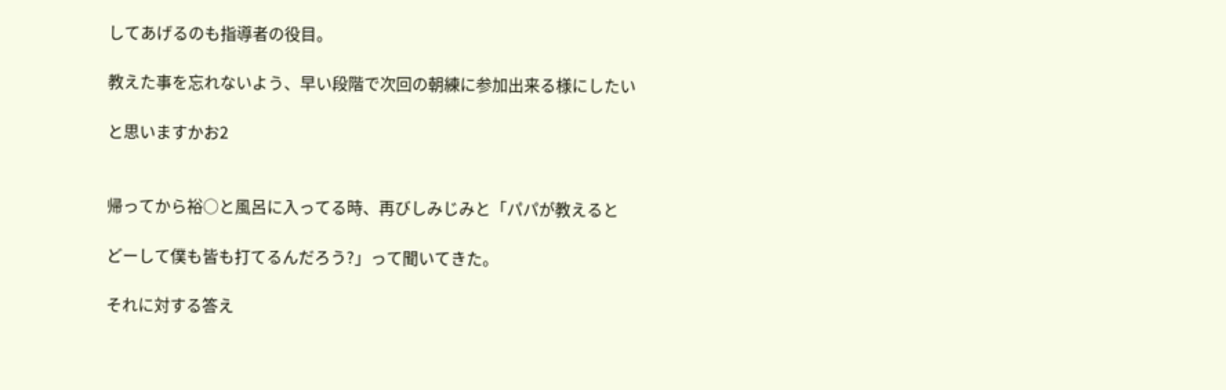してあげるのも指導者の役目。

教えた事を忘れないよう、早い段階で次回の朝練に参加出来る様にしたい

と思いますかお2


帰ってから裕○と風呂に入ってる時、再びしみじみと「パパが教えると

どーして僕も皆も打てるんだろう?」って聞いてきた。

それに対する答え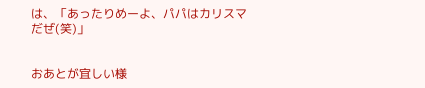は、「あったりめーよ、パパはカリスマだぜ(笑)」


おあとが宜しい様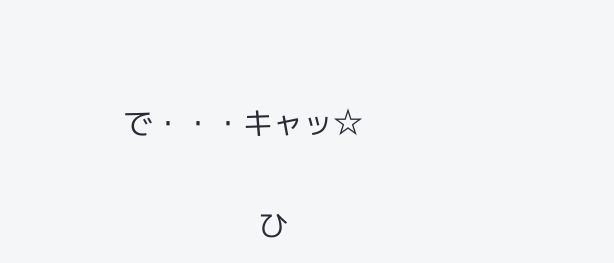で・・・キャッ☆

               ひ